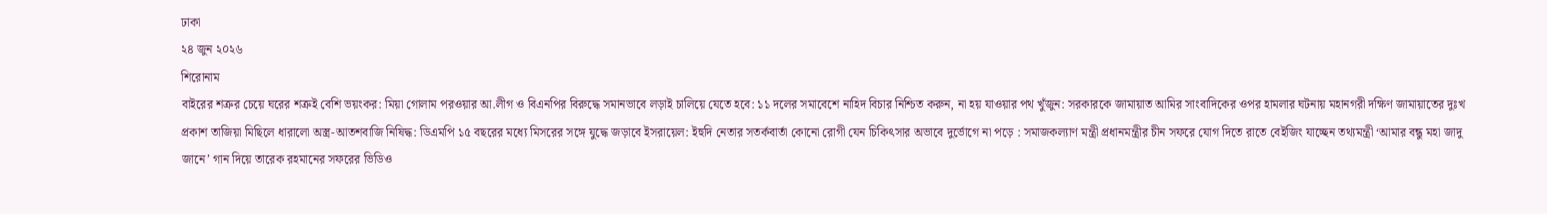ঢাকা
২৪ জুন ২০২৬
শিরোনাম
বাইরের শত্রুর চেয়ে ঘরের শত্রুই বেশি ভয়ংকর: মিয়া গোলাম পরওয়ার আ.লীগ ও বিএনপির বিরুদ্ধে সমানভাবে লড়াই চালিয়ে যেতে হবে: ১১ দলের সমাবেশে নাহিদ বিচার নিশ্চিত করুন, না হয় যাওয়ার পথ খুঁজুন: সরকারকে জামায়াত আমির সাংবাদিকের ওপর হামলার ঘটনায় মহানগরী দক্ষিণ জামায়াতের দুঃখ প্রকাশ তাজিয়া মিছিলে ধারালো অস্ত্র-আতশবাজি নিষিদ্ধ: ডিএমপি ১৫ বছরের মধ্যে মিসরের সঙ্গে যুদ্ধে জড়াবে ইসরায়েল: ইহুদি নেতার সতর্কবার্তা কোনো রোগী যেন চিকিৎসার অভাবে দুর্ভোগে না পড়ে : সমাজকল্যাণ মন্ত্রী প্রধানমন্ত্রীর চীন সফরে যোগ দিতে রাতে বেইজিং যাচ্ছেন তথ্যমন্ত্রী ‘আমার বন্ধু মহা জাদু জানে’ গান দিয়ে তারেক রহমানের সফরের ভিডিও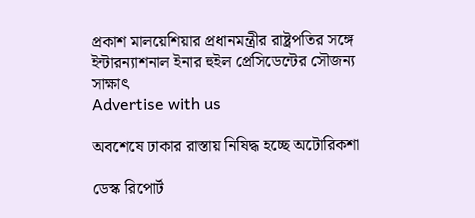প্রকাশ মালয়েশিয়ার প্রধানমন্ত্রীর রাষ্ট্রপতির সঙ্গে ইন্টারন্যাশনাল ইনার হুইল প্রেসিডেন্টের সৌজন্য সাক্ষাৎ
Advertise with us

অবশেষে ঢাকার রাস্তায় নিষিদ্ধ হচ্ছে অটোরিকশা

ডেস্ক রিপোর্ট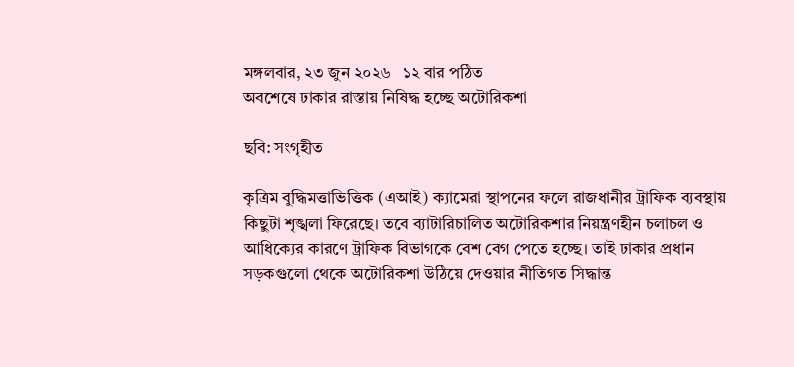মঙ্গলবার, ২৩ জুন ২০২৬   ১২ বার পঠিত
অবশেষে ঢাকার রাস্তায় নিষিদ্ধ হচ্ছে অটোরিকশা

ছবি: সংগৃহীত

কৃত্রিম বুদ্ধিমত্তাভিত্তিক (এআই) ক্যামেরা স্থাপনের ফলে রাজধানীর ট্রাফিক ব্যবস্থায় কিছুটা শৃঙ্খলা ফিরেছে। তবে ব্যাটারিচালিত অটোরিকশার নিয়ন্ত্রণহীন চলাচল ও আধিক্যের কারণে ট্রাফিক বিভাগকে বেশ বেগ পেতে হচ্ছে। তাই ঢাকার প্রধান সড়কগুলো থেকে অটোরিকশা উঠিয়ে দেওয়ার নীতিগত সিদ্ধান্ত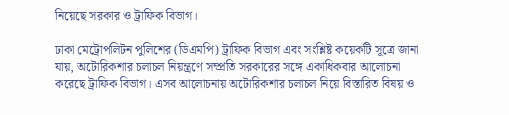নিয়েছে সরকার ও ট্রাফিক বিভাগ।

ঢাকা মেট্রোপলিটন পুলিশের (ডিএমপি) ট্রাফিক বিভাগ এবং সংশ্লিষ্ট কয়েকটি সূত্রে জানা যায়, অটোরিকশার চলাচল নিয়ন্ত্রণে সম্প্রতি সরকারের সঙ্গে একাধিকবার আলোচনা করেছে ট্রাফিক বিভাগ। এসব আলোচনায় অটোরিকশার চলাচল নিয়ে বিস্তারিত বিষয় ও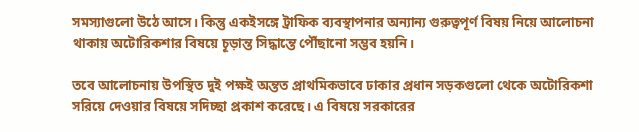সমস্যাগুলো উঠে আসে। কিন্তু একইসঙ্গে ট্রাফিক ব্যবস্থাপনার অন্যান্য গুরুত্বপূর্ণ বিষয় নিয়ে আলোচনা থাকায় অটোরিকশার বিষয়ে চূড়ান্ত সিদ্ধান্তে পৌঁছানো সম্ভব হয়নি।

তবে আলোচনায় উপস্থিত দুই পক্ষই অন্তত প্রাথমিকভাবে ঢাকার প্রধান সড়কগুলো থেকে অটোরিকশা সরিয়ে দেওয়ার বিষয়ে সদিচ্ছা প্রকাশ করেছে। এ বিষয়ে সরকারের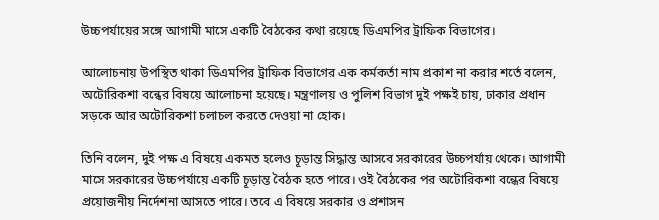উচ্চপর্যায়ের সঙ্গে আগামী মাসে একটি বৈঠকের কথা রয়েছে ডিএমপির ট্রাফিক বিভাগের।

আলোচনায় উপস্থিত থাকা ডিএমপির ট্রাফিক বিভাগের এক কর্মকর্তা নাম প্রকাশ না করার শর্তে বলেন, অটোরিকশা বন্ধের বিষয়ে আলোচনা হয়েছে। মন্ত্রণালয় ও পুলিশ বিভাগ দুই পক্ষই চায়, ঢাকার প্রধান সড়কে আর অটোরিকশা চলাচল করতে দেওয়া না হোক।

তিনি বলেন, দুই পক্ষ এ বিষয়ে একমত হলেও চূড়ান্ত সিদ্ধান্ত আসবে সরকারের উচ্চপর্যায় থেকে। আগামী মাসে সরকারের উচ্চপর্যায়ে একটি চূড়ান্ত বৈঠক হতে পারে। ওই বৈঠকের পর অটোরিকশা বন্ধের বিষয়ে প্রয়োজনীয় নির্দেশনা আসতে পারে। তবে এ বিষয়ে সরকার ও প্রশাসন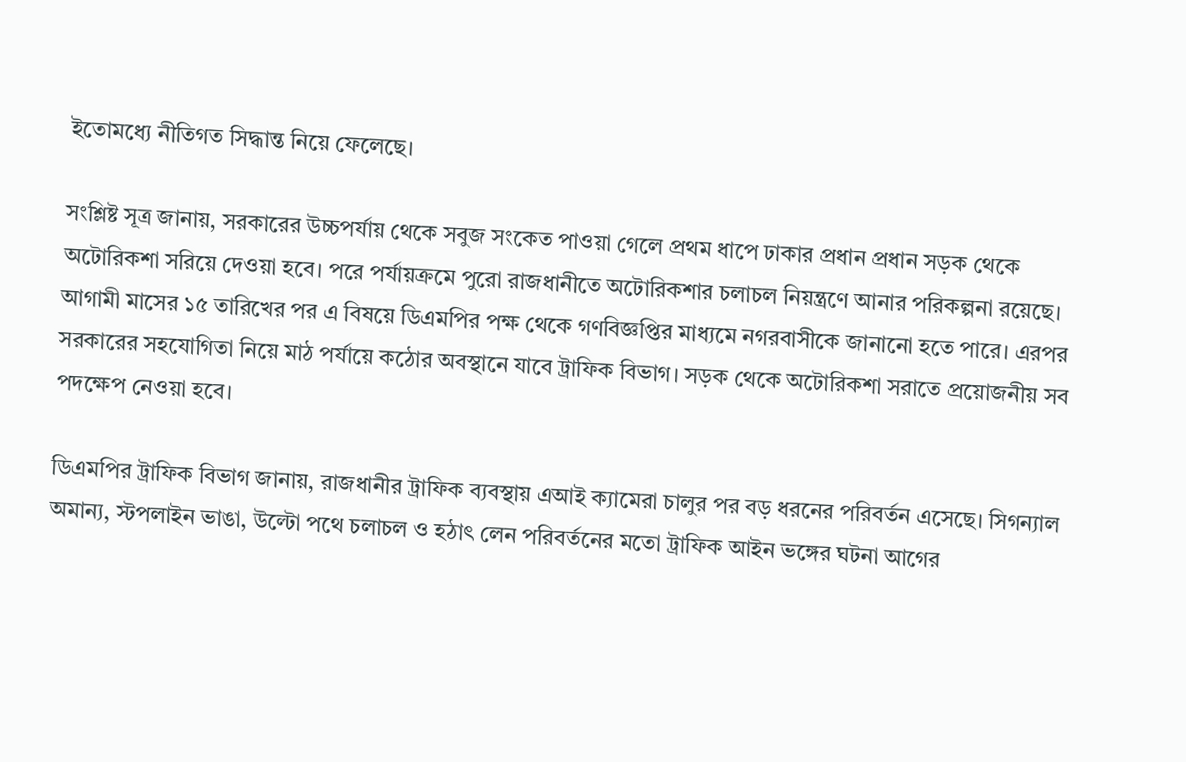ইতোমধ্যে নীতিগত সিদ্ধান্ত নিয়ে ফেলেছে।

সংশ্লিষ্ট সূত্র জানায়, সরকারের উচ্চপর্যায় থেকে সবুজ সংকেত পাওয়া গেলে প্রথম ধাপে ঢাকার প্রধান প্রধান সড়ক থেকে অটোরিকশা সরিয়ে দেওয়া হবে। পরে পর্যায়ক্রমে পুরো রাজধানীতে অটোরিকশার চলাচল নিয়ন্ত্রণে আনার পরিকল্পনা রয়েছে। আগামী মাসের ১৫ তারিখের পর এ বিষয়ে ডিএমপির পক্ষ থেকে গণবিজ্ঞপ্তির মাধ্যমে নগরবাসীকে জানানো হতে পারে। এরপর সরকারের সহযোগিতা নিয়ে মাঠ পর্যায়ে কঠোর অবস্থানে যাবে ট্রাফিক বিভাগ। সড়ক থেকে অটোরিকশা সরাতে প্রয়োজনীয় সব পদক্ষেপ নেওয়া হবে।

ডিএমপির ট্রাফিক বিভাগ জানায়, রাজধানীর ট্রাফিক ব্যবস্থায় এআই ক্যামেরা চালুর পর বড় ধরনের পরিবর্তন এসেছে। সিগন্যাল অমান্য, স্টপলাইন ভাঙা, উল্টো পথে চলাচল ও হঠাৎ লেন পরিবর্তনের মতো ট্রাফিক আইন ভঙ্গের ঘটনা আগের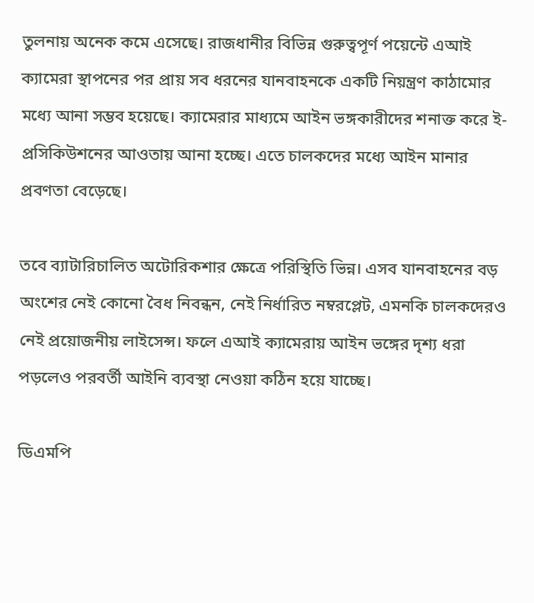তুলনায় অনেক কমে এসেছে। রাজধানীর বিভিন্ন গুরুত্বপূর্ণ পয়েন্টে এআই ক্যামেরা স্থাপনের পর প্রায় সব ধরনের যানবাহনকে একটি নিয়ন্ত্রণ কাঠামোর মধ্যে আনা সম্ভব হয়েছে। ক্যামেরার মাধ্যমে আইন ভঙ্গকারীদের শনাক্ত করে ই-প্রসিকিউশনের আওতায় আনা হচ্ছে। এতে চালকদের মধ্যে আইন মানার প্রবণতা বেড়েছে।

তবে ব্যাটারিচালিত অটোরিকশার ক্ষেত্রে পরিস্থিতি ভিন্ন। এসব যানবাহনের বড় অংশের নেই কোনো বৈধ নিবন্ধন, নেই নির্ধারিত নম্বরপ্লেট, এমনকি চালকদেরও নেই প্রয়োজনীয় লাইসেন্স। ফলে এআই ক্যামেরায় আইন ভঙ্গের দৃশ্য ধরা পড়লেও পরবর্তী আইনি ব্যবস্থা নেওয়া কঠিন হয়ে যাচ্ছে।

ডিএমপি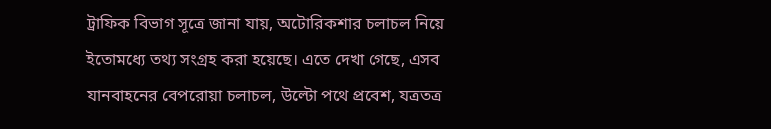ট্রাফিক বিভাগ সূত্রে জানা যায়, অটোরিকশার চলাচল নিয়ে ইতোমধ্যে তথ্য সংগ্রহ করা হয়েছে। এতে দেখা গেছে, এসব যানবাহনের বেপরোয়া চলাচল, উল্টো পথে প্রবেশ, যত্রতত্র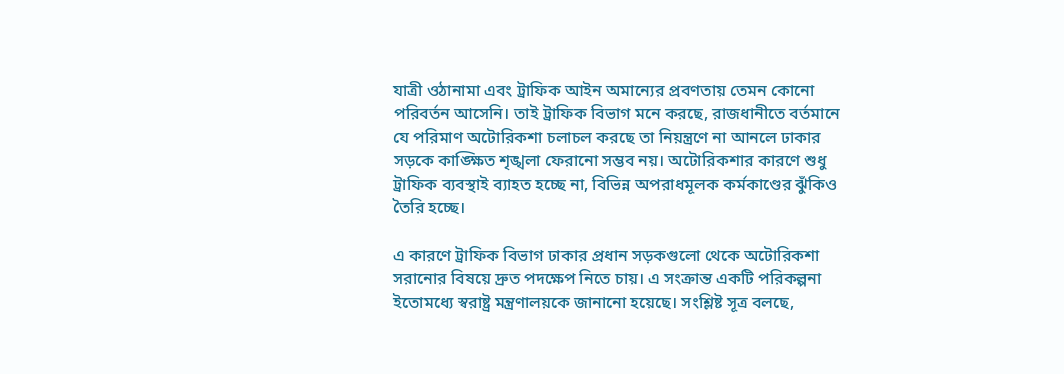যাত্রী ওঠানামা এবং ট্রাফিক আইন অমান্যের প্রবণতায় তেমন কোনো পরিবর্তন আসেনি। তাই ট্রাফিক বিভাগ মনে করছে, রাজধানীতে বর্তমানে যে পরিমাণ অটোরিকশা চলাচল করছে তা নিয়ন্ত্রণে না আনলে ঢাকার সড়কে কাঙ্ক্ষিত শৃঙ্খলা ফেরানো সম্ভব নয়। অটোরিকশার কারণে শুধু ট্রাফিক ব্যবস্থাই ব্যাহত হচ্ছে না, বিভিন্ন অপরাধমূলক কর্মকাণ্ডের ঝুঁকিও তৈরি হচ্ছে।

এ কারণে ট্রাফিক বিভাগ ঢাকার প্রধান সড়কগুলো থেকে অটোরিকশা সরানোর বিষয়ে দ্রুত পদক্ষেপ নিতে চায়। এ সংক্রান্ত একটি পরিকল্পনা ইতোমধ্যে স্বরাষ্ট্র মন্ত্রণালয়কে জানানো হয়েছে। সংশ্লিষ্ট সূত্র বলছে,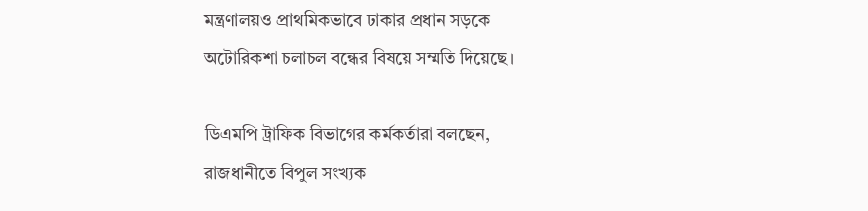মন্ত্রণালয়ও প্রাথমিকভাবে ঢাকার প্রধান সড়কে অটোরিকশা চলাচল বন্ধের বিষয়ে সম্মতি দিয়েছে।

ডিএমপি ট্রাফিক বিভাগের কর্মকর্তারা বলছেন, রাজধানীতে বিপুল সংখ্যক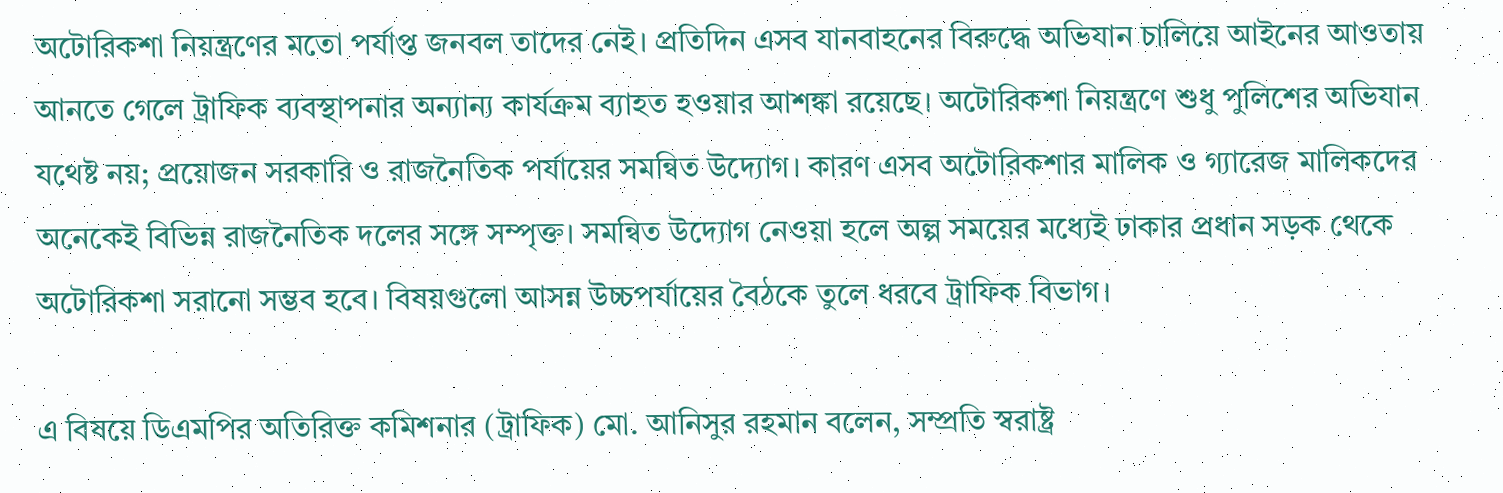অটোরিকশা নিয়ন্ত্রণের মতো পর্যাপ্ত জনবল তাদের নেই। প্রতিদিন এসব যানবাহনের বিরুদ্ধে অভিযান চালিয়ে আইনের আওতায় আনতে গেলে ট্রাফিক ব্যবস্থাপনার অন্যান্য কার্যক্রম ব্যাহত হওয়ার আশঙ্কা রয়েছে। অটোরিকশা নিয়ন্ত্রণে শুধু পুলিশের অভিযান যথেষ্ট নয়; প্রয়োজন সরকারি ও রাজনৈতিক পর্যায়ের সমন্বিত উদ্যোগ। কারণ এসব অটোরিকশার মালিক ও গ্যারেজ মালিকদের অনেকেই বিভিন্ন রাজনৈতিক দলের সঙ্গে সম্পৃক্ত। সমন্বিত উদ্যোগ নেওয়া হলে অল্প সময়ের মধ্যেই ঢাকার প্রধান সড়ক থেকে অটোরিকশা সরানো সম্ভব হবে। বিষয়গুলো আসন্ন উচ্চপর্যায়ের বৈঠকে তুলে ধরবে ট্রাফিক বিভাগ।

এ বিষয়ে ডিএমপির অতিরিক্ত কমিশনার (ট্রাফিক) মো. আনিসুর রহমান বলেন, সম্প্রতি স্বরাষ্ট্র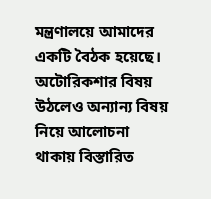মন্ত্রণালয়ে আমাদের একটি বৈঠক হয়েছে। অটোরিকশার বিষয় উঠলেও অন্যান্য বিষয় নিয়ে আলোচনা থাকায় বিস্তারিত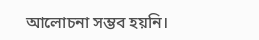আলোচনা সম্ভব হয়নি।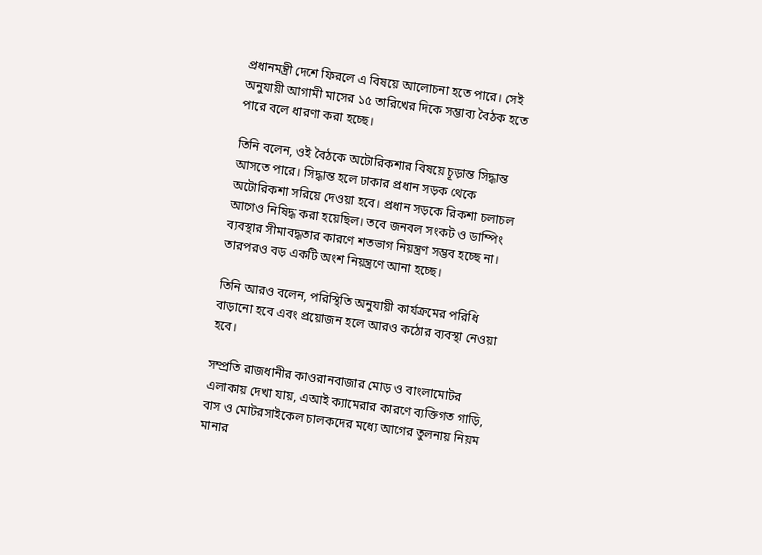প্রধানমন্ত্রী দেশে ফিরলে এ বিষয়ে আলোচনা হতে পারে। সেই অনুযায়ী আগামী মাসের ১৫ তারিখের দিকে সম্ভাব্য বৈঠক হতে পারে বলে ধারণা করা হচ্ছে।

তিনি বলেন, ওই বৈঠকে অটোরিকশার বিষয়ে চূড়ান্ত সিদ্ধান্ত আসতে পারে। সিদ্ধান্ত হলে ঢাকার প্রধান সড়ক থেকে অটোরিকশা সরিয়ে দেওয়া হবে। প্রধান সড়কে রিকশা চলাচল আগেও নিষিদ্ধ করা হয়েছিল। তবে জনবল সংকট ও ডাম্পিং ব্যবস্থার সীমাবদ্ধতার কারণে শতভাগ নিয়ন্ত্রণ সম্ভব হচ্ছে না। তারপরও বড় একটি অংশ নিয়ন্ত্রণে আনা হচ্ছে।

তিনি আরও বলেন, পরিস্থিতি অনুযায়ী কার্যক্রমের পরিধি বাড়ানো হবে এবং প্রয়োজন হলে আরও কঠোর ব্যবস্থা নেওয়া হবে।

সম্প্রতি রাজধানীর কাওরানবাজার মোড় ও বাংলামোটর এলাকায় দেখা যায়, এআই ক্যামেরার কারণে ব্যক্তিগত গাড়ি, বাস ও মোটরসাইকেল চালকদের মধ্যে আগের তুলনায় নিয়ম মানার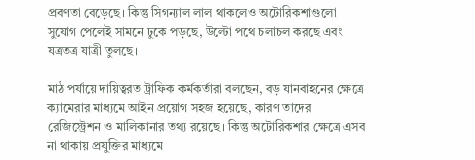প্রবণতা বেড়েছে। কিন্তু সিগন্যাল লাল থাকলেও অটোরিকশাগুলো সুযোগ পেলেই সামনে ঢুকে পড়ছে, উল্টো পথে চলাচল করছে এবং যত্রতত্র যাত্রী তুলছে।

মাঠ পর্যায়ে দায়িত্বরত ট্রাফিক কর্মকর্তারা বলছেন, বড় যানবাহনের ক্ষেত্রে ক্যামেরার মাধ্যমে আইন প্রয়োগ সহজ হয়েছে, কারণ তাদের রেজিস্ট্রেশন ও মালিকানার তথ্য রয়েছে। কিন্তু অটোরিকশার ক্ষেত্রে এসব না থাকায় প্রযুক্তির মাধ্যমে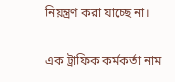নিয়ন্ত্রণ করা যাচ্ছে না।

এক ট্রাফিক কর্মকর্তা নাম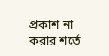প্রকাশ না করার শর্তে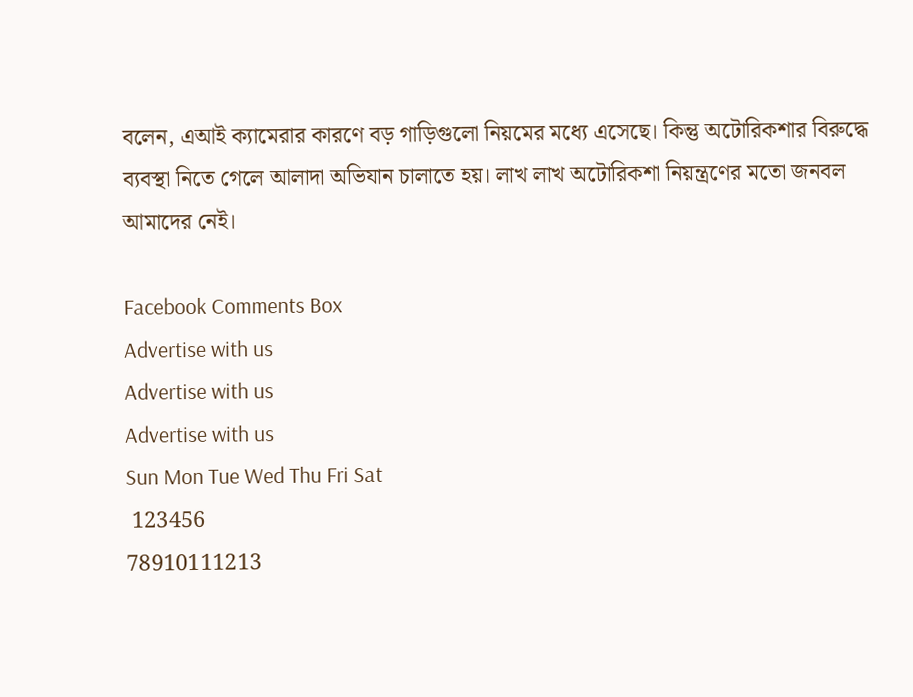বলেন, এআই ক্যামেরার কারণে বড় গাড়িগুলো নিয়মের মধ্যে এসেছে। কিন্তু অটোরিকশার বিরুদ্ধে ব্যবস্থা নিতে গেলে আলাদা অভিযান চালাতে হয়। লাখ লাখ অটোরিকশা নিয়ন্ত্রণের মতো জনবল আমাদের নেই।

Facebook Comments Box
Advertise with us
Advertise with us
Advertise with us
Sun Mon Tue Wed Thu Fri Sat
 123456
78910111213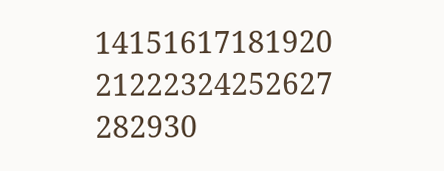14151617181920
21222324252627
282930